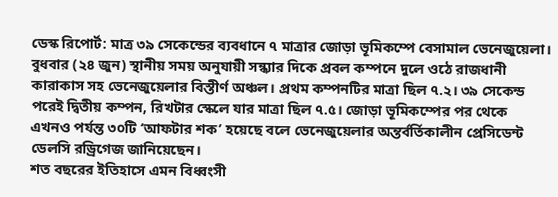ডেস্ক রিপোর্ট: মাত্র ৩৯ সেকেন্ডের ব্যবধানে ৭ মাত্রার জোড়া ভূমিকম্পে বেসামাল ভেনেজুয়েলা। বুধবার (২৪ জুন) স্থানীয় সময় অনুযায়ী সন্ধ্যার দিকে প্রবল কম্পনে দুলে ওঠে রাজধানী কারাকাস সহ ভেনেজুয়েলার বিস্তীর্ণ অঞ্চল। প্রথম কম্পনটির মাত্রা ছিল ৭.২। ৩৯ সেকেন্ড পরেই দ্বিতীয় কম্পন, রিখটার স্কেলে যার মাত্রা ছিল ৭.৫। জোড়া ভূমিকম্পের পর থেকে এখনও পর্যন্ত ৩০টি ‘আফটার শক’ হয়েছে বলে ভেনেজুয়েলার অন্তর্বর্তিকালীন প্রেসিডেন্ট ডেলসি রড্রিগেজ জানিয়েছেন।
শত বছরের ইতিহাসে এমন বিধ্বংসী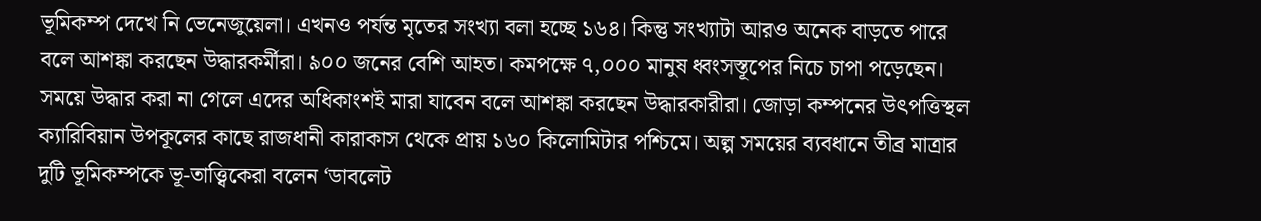ভূমিকম্প দেখে নি ভেনেজুয়েলা। এখনও পর্যন্ত মৃতের সংখ্যা বলা হচ্ছে ১৬৪। কিন্তু সংখ্যাটা আরও অনেক বাড়তে পারে বলে আশঙ্কা করছেন উদ্ধারকর্মীরা। ৯০০ জনের বেশি আহত। কমপক্ষে ৭,০০০ মানুষ ধ্বংসস্তূপের নিচে চাপা পড়েছেন। সময়ে উদ্ধার করা না গেলে এদের অধিকাংশই মারা যাবেন বলে আশঙ্কা করছেন উদ্ধারকারীরা। জোড়া কম্পনের উৎপত্তিস্থল ক্যারিবিয়ান উপকূলের কাছে রাজধানী কারাকাস থেকে প্রায় ১৬০ কিলোমিটার পশ্চিমে। অল্প সময়ের ব্যবধানে তীব্র মাত্রার দুটি ভূমিকম্পকে ভূ-তাত্ত্বিকেরা বলেন ‘ডাবলেট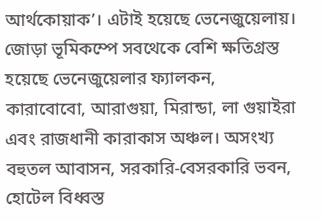আর্থকোয়াক’। এটাই হয়েছে ভেনেজুয়েলায়।
জোড়া ভূমিকম্পে সবথেকে বেশি ক্ষতিগ্রস্ত হয়েছে ভেনেজুয়েলার ফ্যালকন, কারাবোবো, আরাগুয়া, মিরান্ডা, লা গুয়াইরা এবং রাজধানী কারাকাস অঞ্চল। অসংখ্য বহুতল আবাসন, সরকারি-বেসরকারি ভবন, হোটেল বিধ্বস্ত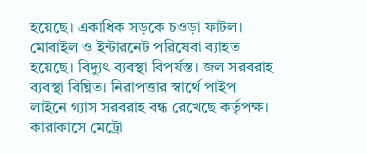হয়েছে। একাধিক সড়কে চওড়া ফাটল। মোবাইল ও ইন্টারনেট পরিষেবা ব্যাহত হয়েছে। বিদ্যুৎ ব্যবস্থা বিপর্যস্ত। জল সরবরাহ ব্যবস্থা বিঘ্নিত। নিরাপত্তার স্বার্থে পাইপ লাইনে গ্যাস সরবরাহ বন্ধ রেখেছে কর্তৃপক্ষ। কারাকাসে মেট্রো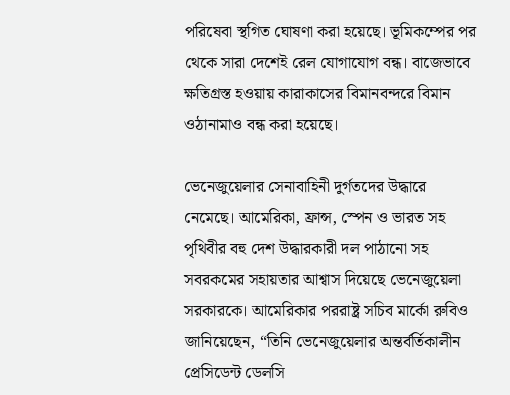পরিষেবা স্থগিত ঘোষণা করা হয়েছে। ভূমিকম্পের পর থেকে সারা দেশেই রেল যোগাযোগ বন্ধ। বাজেভাবে ক্ষতিগ্রস্ত হওয়ায় কারাকাসের বিমানবন্দরে বিমান ওঠানামাও বন্ধ করা হয়েছে।

ভেনেজুয়েলার সেনাবাহিনী দুর্গতদের উদ্ধারে নেমেছে। আমেরিকা, ফ্রান্স, স্পেন ও ভারত সহ পৃথিবীর বহু দেশ উদ্ধারকারী দল পাঠানো সহ সবরকমের সহায়তার আশ্বাস দিয়েছে ভেনেজুয়েলা সরকারকে। আমেরিকার পররাষ্ট্র সচিব মার্কো রুবিও জানিয়েছেন, “তিনি ভেনেজুয়েলার অন্তর্বর্তিকালীন প্রেসিডেন্ট ডেলসি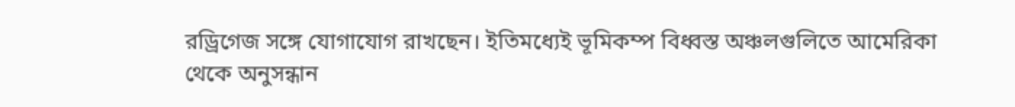রড্রিগেজ সঙ্গে যোগাযোগ রাখছেন। ইতিমধ্যেই ভূমিকম্প বিধ্বস্ত অঞ্চলগুলিতে আমেরিকা থেকে অনুসন্ধান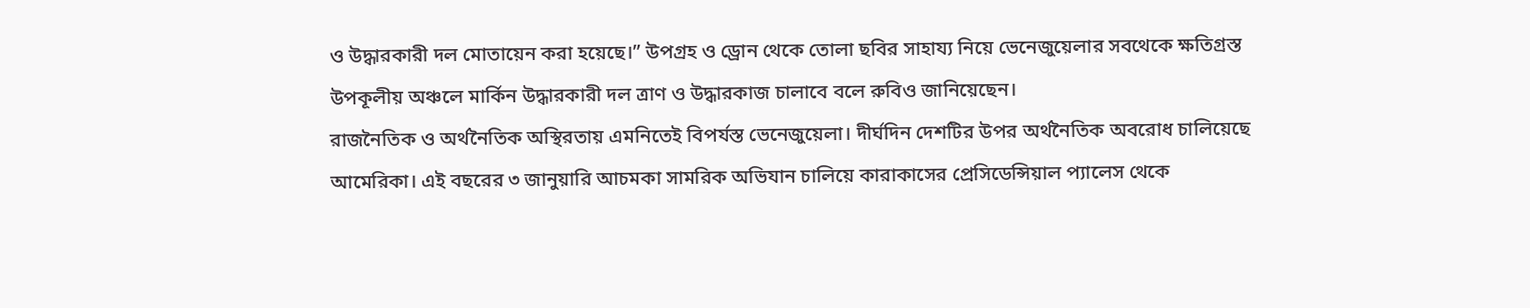ও উদ্ধারকারী দল মোতায়েন করা হয়েছে।” উপগ্রহ ও ড্রোন থেকে তোলা ছবির সাহায্য নিয়ে ভেনেজুয়েলার সবথেকে ক্ষতিগ্রস্ত উপকূলীয় অঞ্চলে মার্কিন উদ্ধারকারী দল ত্রাণ ও উদ্ধারকাজ চালাবে বলে রুবিও জানিয়েছেন।
রাজনৈতিক ও অর্থনৈতিক অস্থিরতায় এমনিতেই বিপর্যস্ত ভেনেজুয়েলা। দীর্ঘদিন দেশটির উপর অর্থনৈতিক অবরোধ চালিয়েছে আমেরিকা। এই বছরের ৩ জানুয়ারি আচমকা সামরিক অভিযান চালিয়ে কারাকাসের প্রেসিডেন্সিয়াল প্যালেস থেকে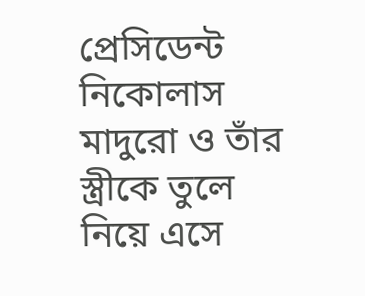প্রেসিডেন্ট নিকোলাস মাদুরো ও তাঁর স্ত্রীকে তুলে নিয়ে এসে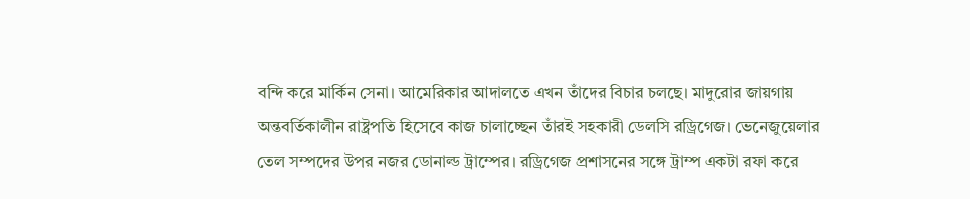বন্দি করে মার্কিন সেনা। আমেরিকার আদালতে এখন তাঁদের বিচার চলছে। মাদুরোর জায়গায় অন্তবর্তিকালীন রাষ্ট্রপতি হিসেবে কাজ চালাচ্ছেন তাঁরই সহকারী ডেলসি রড্রিগেজ। ভেনেজুয়েলার তেল সম্পদের উপর নজর ডোনাল্ড ট্রাম্পের। রড্রিগেজ প্রশাসনের সঙ্গে ট্রাম্প একটা রফা করে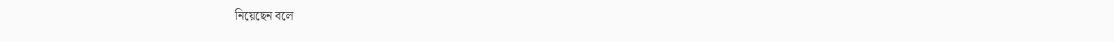নিয়েছেন বলে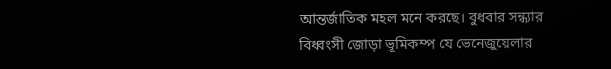আন্তর্জাতিক মহল মনে করছে। বুধবার সন্ধ্যার বিধ্বংসী জোড়া ভূমিকম্প যে ভেনেজুয়েলার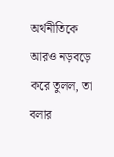অর্থনীতিকে আরও নড়বড়ে করে তুলল, তা বলার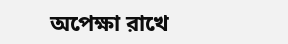অপেক্ষা রাখে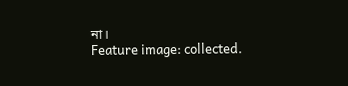না।
Feature image: collected.